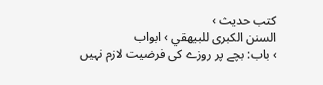کتب حدیث ›
السنن الكبرى للبيهقي › ابواب
› باب: بچے پر روزے کی فرضیت لازم نہیں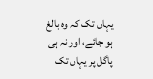یہاں تک کہ وہ بالغ ہو جائے، اور نہ ہی پاگل پر یہاں تک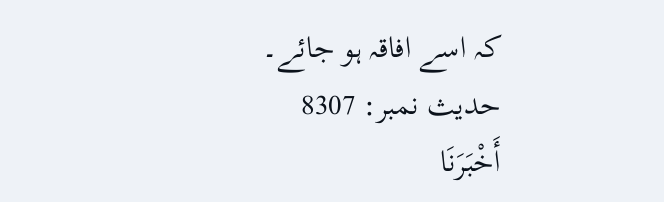کہ اسے افاقہ ہو جائے۔
حدیث نمبر: 8307
أَخْبَرَنَا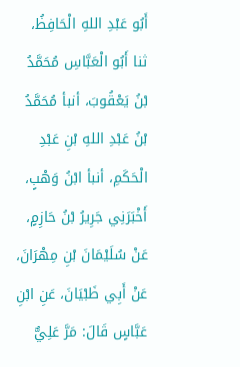أَبُو عَبْدِ اللهِ الْحَافِظُ، ثنا أَبُو الْعَبَّاسِ مُحَمَّدُ بْنُ يَعْقُوبَ، أنبأ مُحَمَّدُ بْنُ عَبْدِ اللهِ بْنِ عَبْدِ الْحَكَمِ، أنبأ ابْنُ وَهْبٍ، أَخْبَرَنِي جَرِيرُ بْنُ حَازِمٍ، عَنْ سُلَيْمَانَ بْنِ مِهْرَانَ، عَنْ أَبِي ظَبْيَانَ، عَنِ ابْنِ عَبَّاسٍ قَالَ: مَرَّ عَلِيٌّ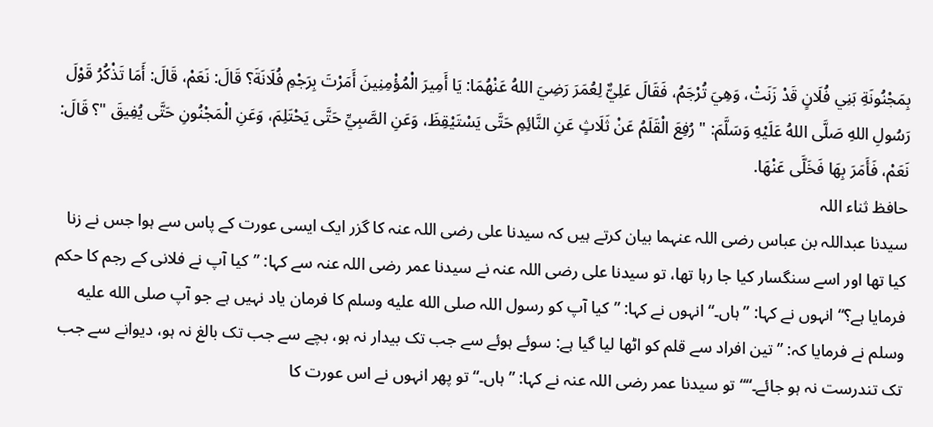بِمَجْنُونَةِ بَنِي فُلَانٍ قَدْ زَنَتْ، وَهِيَ تُرْجَمُ، فَقَالَ عَلِيٌّ لِعُمَرَ رَضِيَ اللهُ عَنْهُمَا: يَا أَمِيرَ الْمُؤْمِنِينَ أَمَرْتَ بِرَجْمِ فُلَانَةَ؟ قَالَ: نَعَمْ، قَالَ: أَمَا تَذْكُرُ قَوْلَ رَسُولِ اللهِ صَلَّى اللهُ عَلَيْهِ وَسَلَّمَ: " رُفِعَ الْقَلَمُ عَنْ ثَلَاثٍ عَنِ النَّائِمِ حَتَّى يَسْتَيْقِظَ، وَعَنِ الصَّبِيِّ حَتَّى يَحْتَلِمَ، وَعَنِ الْمَجْنُونِ حَتَّى يُفِيقَ "؟ قَالَ: نَعَمْ، فَأَمَرَ بِهَا فَخَلَّى عَنْهَا.
حافظ ثناء اللہ
سیدنا عبداللہ بن عباس رضی اللہ عنہما بیان کرتے ہیں کہ سیدنا علی رضی اللہ عنہ کا گزر ایک ایسی عورت کے پاس سے ہوا جس نے زنا کیا تھا اور اسے سنگسار کیا جا رہا تھا، تو سیدنا علی رضی اللہ عنہ نے سیدنا عمر رضی اللہ عنہ سے کہا: ”کیا آپ نے فلانی کے رجم کا حکم فرمایا ہے؟“ انہوں نے کہا: ”ہاں۔“ انہوں نے کہا: ”کیا آپ کو رسول اللہ صلى الله عليه وسلم کا فرمان یاد نہیں ہے جو آپ صلى الله عليه وسلم نے فرمایا کہ: ”تین افراد سے قلم کو اٹھا لیا گیا ہے: سوئے ہوئے سے جب تک بیدار نہ ہو، بچے سے جب تک بالغ نہ ہو، دیوانے سے جب تک تندرست نہ ہو جائے۔““ تو سیدنا عمر رضی اللہ عنہ نے کہا: ”ہاں۔“ تو پھر انہوں نے اس عورت کا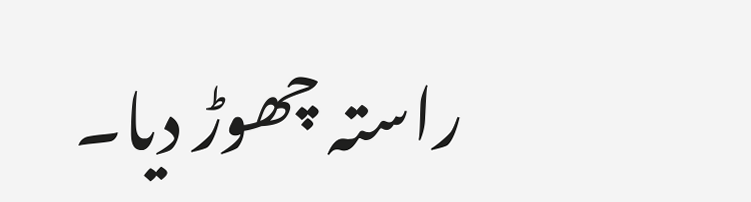راستہ چھوڑ دیا۔